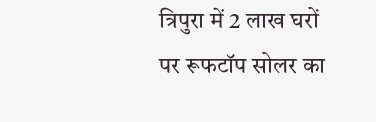त्रिपुरा में 2 लाख घरों पर रूफटॉप सोलर का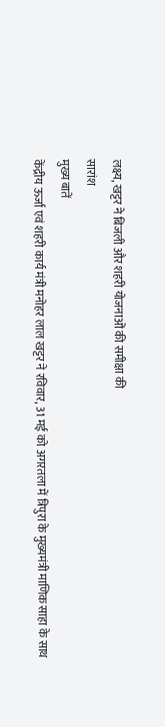लक्ष्य, खट्टर ने बिजली और शहरी योजनाओं की समीक्षा की
सारांश
मुख्य बातें
केंद्रीय ऊर्जा एवं शहरी कार्य मंत्री मनोहर लाल खट्टर ने रविवार, 31 मई को अगरतला में त्रिपुरा के मुख्यमंत्री माणिक साहा के साथ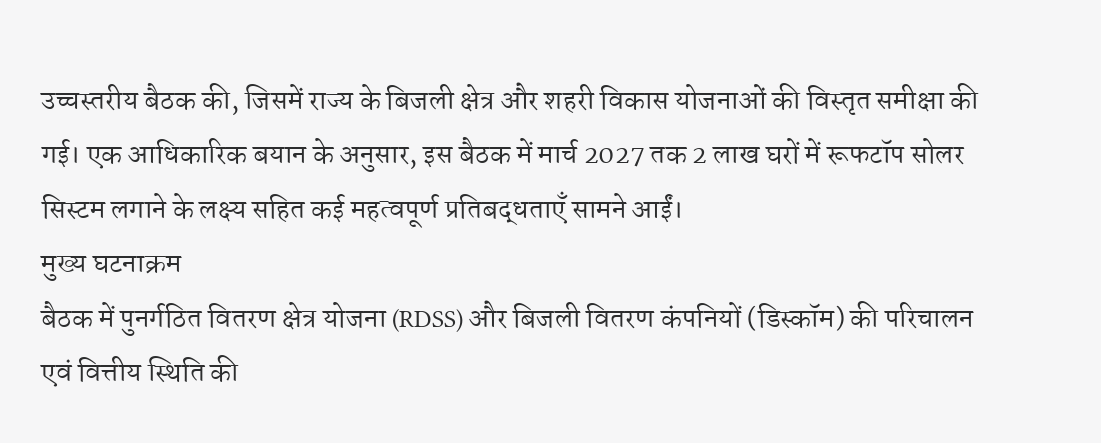उच्चस्तरीय बैठक की, जिसमें राज्य के बिजली क्षेत्र और शहरी विकास योजनाओं की विस्तृत समीक्षा की गई। एक आधिकारिक बयान के अनुसार, इस बैठक में मार्च 2027 तक 2 लाख घरों में रूफटॉप सोलर सिस्टम लगाने के लक्ष्य सहित कई महत्वपूर्ण प्रतिबद्धताएँ सामने आईं।
मुख्य घटनाक्रम
बैठक में पुनर्गठित वितरण क्षेत्र योजना (RDSS) और बिजली वितरण कंपनियों (डिस्कॉम) की परिचालन एवं वित्तीय स्थिति की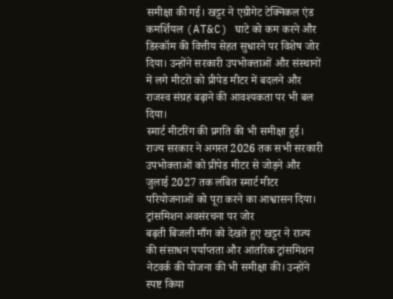समीक्षा की गई। खट्टर ने एग्रीगेट टेक्निकल एंड कमर्शियल (AT&C) घाटे को कम करने और डिस्कॉम की वित्तीय सेहत सुधारने पर विशेष जोर दिया। उन्होंने सरकारी उपभोक्ताओं और संस्थानों में लगे मीटरों को प्रीपेड मीटर में बदलने और राजस्व संग्रह बढ़ाने की आवश्यकता पर भी बल दिया।
स्मार्ट मीटरिंग की प्रगति की भी समीक्षा हुई। राज्य सरकार ने अगस्त 2026 तक सभी सरकारी उपभोक्ताओं को प्रीपेड मीटर से जोड़ने और जुलाई 2027 तक लंबित स्मार्ट मीटर परियोजनाओं को पूरा करने का आश्वासन दिया।
ट्रांसमिशन अवसंरचना पर जोर
बढ़ती बिजली माँग को देखते हुए खट्टर ने राज्य की संसाधन पर्याप्तता और आंतरिक ट्रांसमिशन नेटवर्क की योजना की भी समीक्षा की। उन्होंने स्पष्ट किया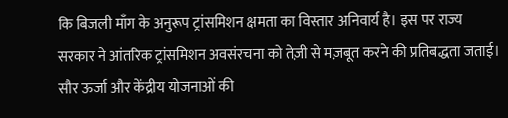कि बिजली माँग के अनुरूप ट्रांसमिशन क्षमता का विस्तार अनिवार्य है। इस पर राज्य सरकार ने आंतरिक ट्रांसमिशन अवसंरचना को तेज़ी से मज़बूत करने की प्रतिबद्धता जताई।
सौर ऊर्जा और केंद्रीय योजनाओं की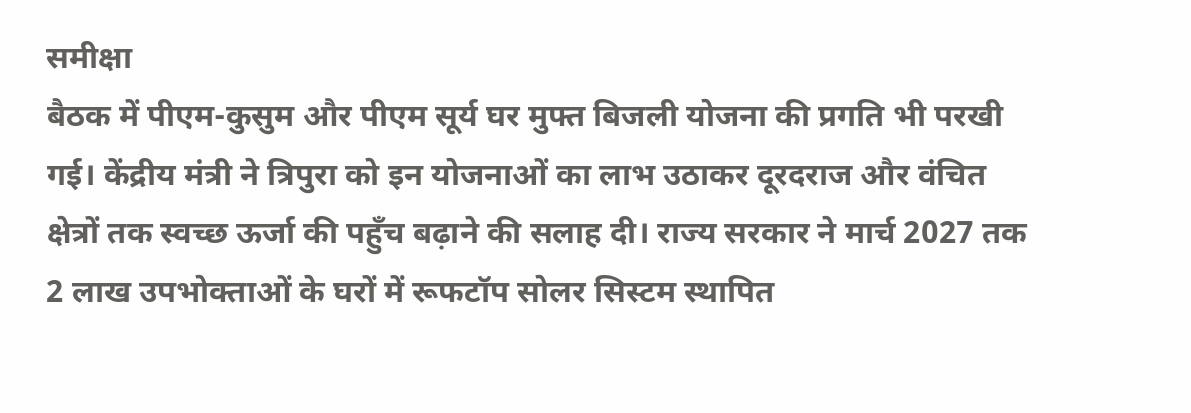समीक्षा
बैठक में पीएम-कुसुम और पीएम सूर्य घर मुफ्त बिजली योजना की प्रगति भी परखी गई। केंद्रीय मंत्री ने त्रिपुरा को इन योजनाओं का लाभ उठाकर दूरदराज और वंचित क्षेत्रों तक स्वच्छ ऊर्जा की पहुँच बढ़ाने की सलाह दी। राज्य सरकार ने मार्च 2027 तक 2 लाख उपभोक्ताओं के घरों में रूफटॉप सोलर सिस्टम स्थापित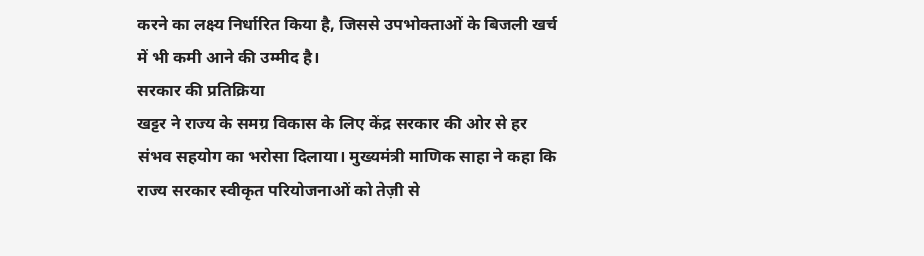करने का लक्ष्य निर्धारित किया है, जिससे उपभोक्ताओं के बिजली खर्च में भी कमी आने की उम्मीद है।
सरकार की प्रतिक्रिया
खट्टर ने राज्य के समग्र विकास के लिए केंद्र सरकार की ओर से हर संभव सहयोग का भरोसा दिलाया। मुख्यमंत्री माणिक साहा ने कहा कि राज्य सरकार स्वीकृत परियोजनाओं को तेज़ी से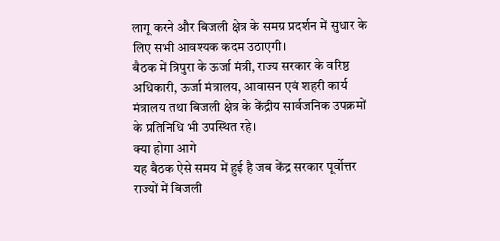लागू करने और बिजली क्षेत्र के समग्र प्रदर्शन में सुधार के लिए सभी आवश्यक कदम उठाएगी।
बैठक में त्रिपुरा के ऊर्जा मंत्री, राज्य सरकार के वरिष्ठ अधिकारी, ऊर्जा मंत्रालय, आवासन एवं शहरी कार्य मंत्रालय तथा बिजली क्षेत्र के केंद्रीय सार्वजनिक उपक्रमों के प्रतिनिधि भी उपस्थित रहे।
क्या होगा आगे
यह बैठक ऐसे समय में हुई है जब केंद्र सरकार पूर्वोत्तर राज्यों में बिजली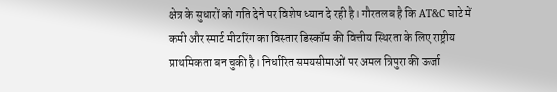क्षेत्र के सुधारों को गति देने पर विशेष ध्यान दे रही है। गौरतलब है कि AT&C घाटे में कमी और स्मार्ट मीटरिंग का विस्तार डिस्कॉम की वित्तीय स्थिरता के लिए राष्ट्रीय प्राथमिकता बन चुकी है। निर्धारित समयसीमाओं पर अमल त्रिपुरा की ऊर्जा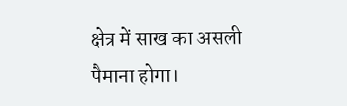क्षेत्र में साख का असली पैमाना होगा।